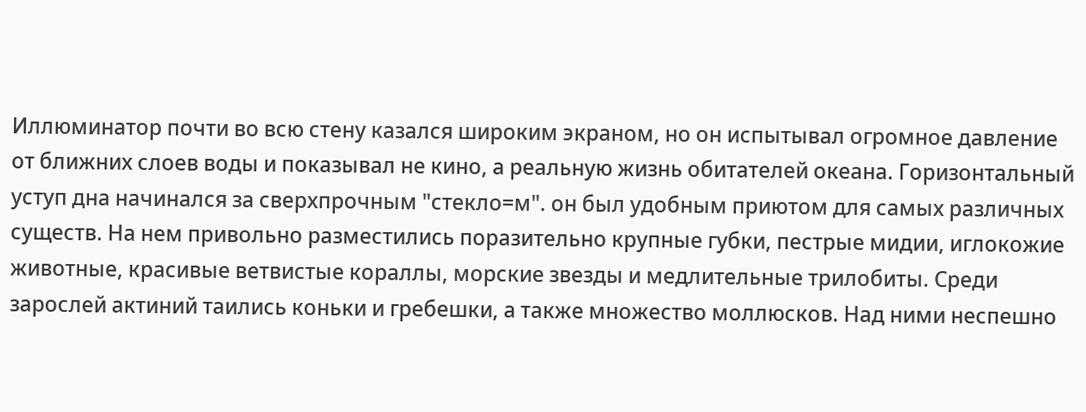Иллюминатор почти во всю стену казался широким экраном, но он испытывал огромное давление от ближних слоев воды и показывал не кино, а реальную жизнь обитателей океана. Горизонтальный уступ дна начинался за сверхпрочным "стекло=м". он был удобным приютом для самых различных существ. На нем привольно разместились поразительно крупные губки, пестрые мидии, иглокожие животные, красивые ветвистые кораллы, морские звезды и медлительные трилобиты. Среди зарослей актиний таились коньки и гребешки, а также множество моллюсков. Над ними неспешно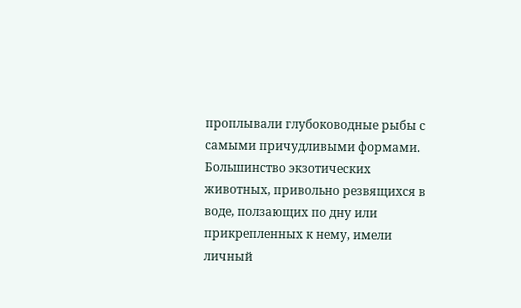проплывали глубоководные рыбы с самыми причудливыми формами.
Большинство экзотических животных, привольно резвящихся в воде, ползающих по дну или прикрепленных к нему, имели личный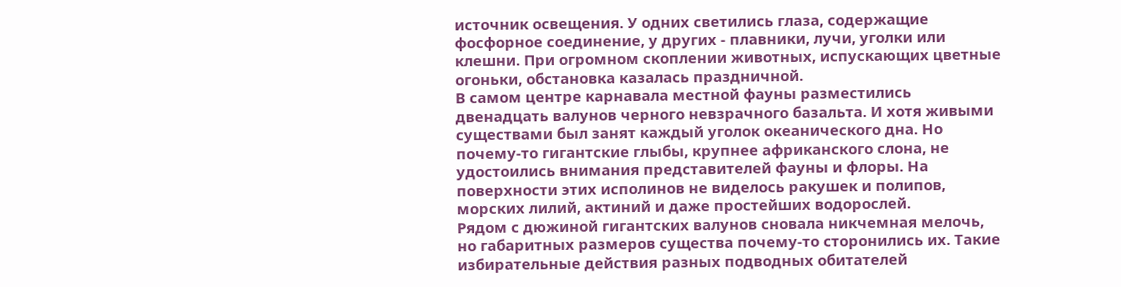источник освещения. У одних светились глаза, содержащие фосфорное соединение, у других - плавники, лучи, уголки или клешни. При огромном скоплении животных, испускающих цветные огоньки, обстановка казалась праздничной.
В самом центре карнавала местной фауны разместились двенадцать валунов черного невзрачного базальта. И хотя живыми существами был занят каждый уголок океанического дна. Но почему-то гигантские глыбы, крупнее африканского слона, не удостоились внимания представителей фауны и флоры. На поверхности этих исполинов не виделось ракушек и полипов, морских лилий, актиний и даже простейших водорослей.
Рядом с дюжиной гигантских валунов сновала никчемная мелочь, но габаритных размеров существа почему-то сторонились их. Такие избирательные действия разных подводных обитателей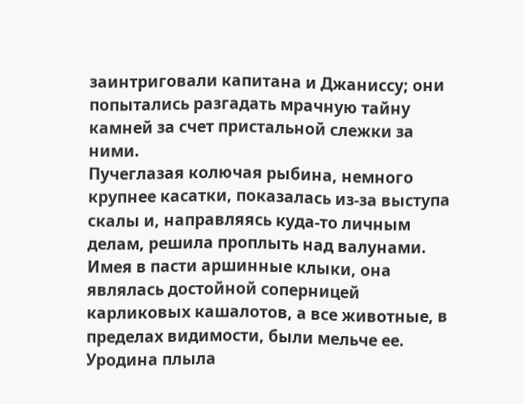заинтриговали капитана и Джаниссу; они попытались разгадать мрачную тайну камней за счет пристальной слежки за ними.
Пучеглазая колючая рыбина, немного крупнее касатки, показалась из-за выступа скалы и, направляясь куда-то личным делам, решила проплыть над валунами. Имея в пасти аршинные клыки, она являлась достойной соперницей карликовых кашалотов, а все животные, в пределах видимости, были мельче ее. Уродина плыла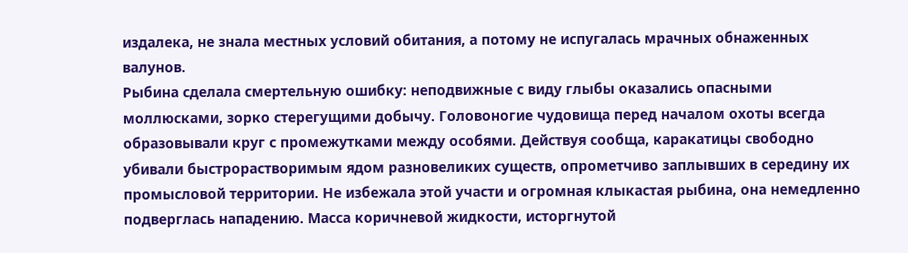издалека, не знала местных условий обитания, а потому не испугалась мрачных обнаженных валунов.
Рыбина сделала смертельную ошибку: неподвижные с виду глыбы оказались опасными моллюсками, зорко стерегущими добычу. Головоногие чудовища перед началом охоты всегда образовывали круг с промежутками между особями. Действуя сообща, каракатицы свободно убивали быстрорастворимым ядом разновеликих существ, опрометчиво заплывших в середину их промысловой территории. Не избежала этой участи и огромная клыкастая рыбина, она немедленно подверглась нападению. Масса коричневой жидкости, исторгнутой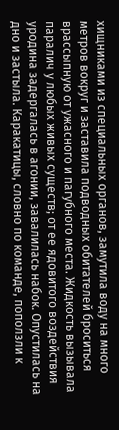хищниками из специальных органов, замутила воду на много метров вокруг и заставила подводных обитателей броситься врассыпную от ужасного и пагубного места. Жидкость вызывала паралич у любых живых существ; от ее ядовитого воздействия уродина задергалась в агонии, завалилась набок. Опустилась на дно и застыла. Каракатицы, словно по команде, поползли к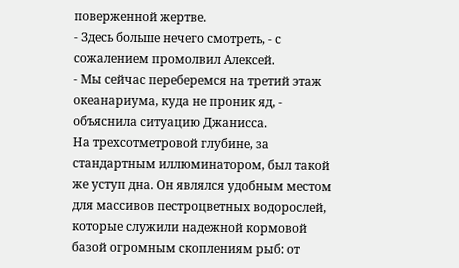поверженной жертве.
- Здесь больше нечего смотреть, - с сожалением промолвил Алексей.
- Мы сейчас переберемся на третий этаж океанариума, куда не проник яд, - объяснила ситуацию Джанисса.
На трехсотметровой глубине, за стандартным иллюминатором, был такой же уступ дна. Он являлся удобным местом для массивов пестроцветных водорослей, которые служили надежной кормовой базой огромным скоплениям рыб: от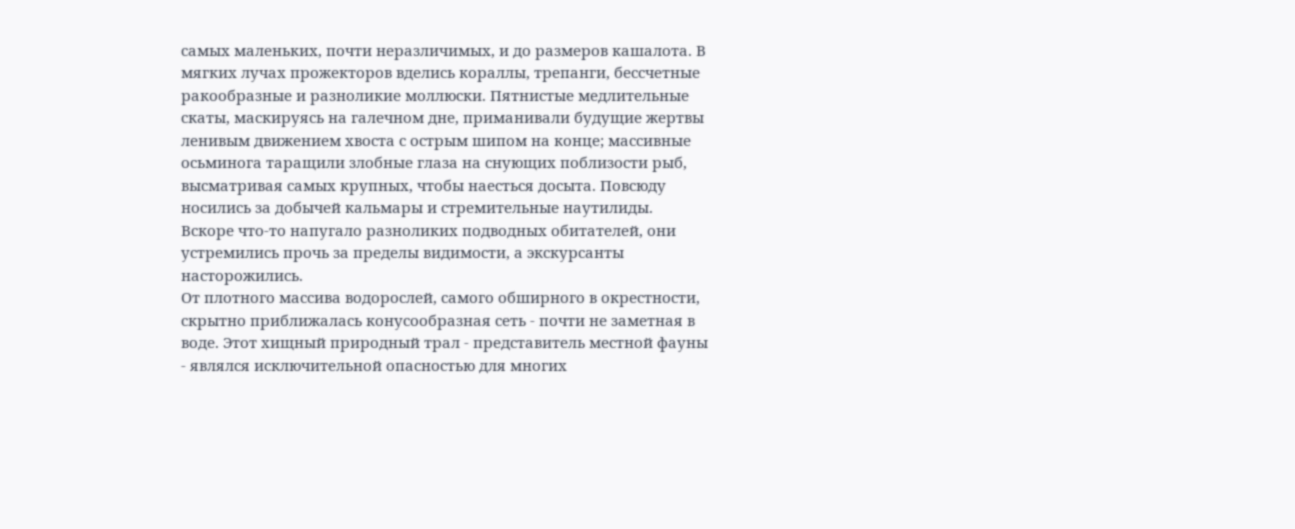самых маленьких, почти неразличимых, и до размеров кашалота. В мягких лучах прожекторов вделись кораллы, трепанги, бессчетные ракообразные и разноликие моллюски. Пятнистые медлительные скаты, маскируясь на галечном дне, приманивали будущие жертвы ленивым движением хвоста с острым шипом на конце; массивные осьминога таращили злобные глаза на снующих поблизости рыб, высматривая самых крупных, чтобы наесться досыта. Повсюду носились за добычей кальмары и стремительные наутилиды.
Вскоре что-то напугало разноликих подводных обитателей, они устремились прочь за пределы видимости, а экскурсанты насторожились.
От плотного массива водорослей, самого обширного в окрестности, скрытно приближалась конусообразная сеть - почти не заметная в воде. Этот хищный природный трал - представитель местной фауны - являлся исключительной опасностью для многих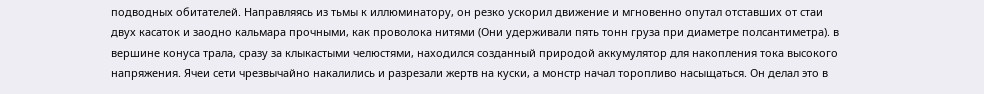подводных обитателей. Направляясь из тьмы к иллюминатору, он резко ускорил движение и мгновенно опутал отставших от стаи двух касаток и заодно кальмара прочными, как проволока нитями (Они удерживали пять тонн груза при диаметре полсантиметра). в вершине конуса трала, сразу за клыкастыми челюстями, находился созданный природой аккумулятор для накопления тока высокого напряжения. Ячеи сети чрезвычайно накалились и разрезали жертв на куски, а монстр начал торопливо насыщаться. Он делал это в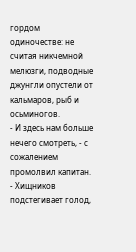гордом одиночестве: не считая никчемной мелюзги, подводные джунгли опустели от кальмаров, рыб и осьминогов.
- И здесь нам больше нечего смотреть, - с сожалением промолвил капитан.
- Хищников подстегивает голод,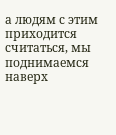а людям с этим приходится считаться, мы поднимаемся наверх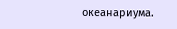океанариума.